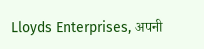Lloyds Enterprises, अपनी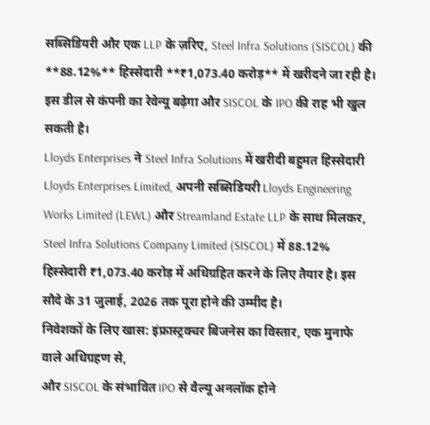सब्सिडियरी और एक LLP के ज़रिए, Steel Infra Solutions (SISCOL) की **88.12%** हिस्सेदारी **₹1,073.40 करोड़** में खरीदने जा रही है। इस डील से कंपनी का रेवेन्यू बढ़ेगा और SISCOL के IPO की राह भी खुल सकती है।
Lloyds Enterprises ने Steel Infra Solutions में खरीदी बहुमत हिस्सेदारी
Lloyds Enterprises Limited, अपनी सब्सिडियरी Lloyds Engineering Works Limited (LEWL) और Streamland Estate LLP के साथ मिलकर, Steel Infra Solutions Company Limited (SISCOL) में 88.12% हिस्सेदारी ₹1,073.40 करोड़ में अधिग्रहित करने के लिए तैयार है। इस सौदे के 31 जुलाई, 2026 तक पूरा होने की उम्मीद है।
निवेशकों के लिए खास: इंफ्रास्ट्रक्चर बिजनेस का विस्तार, एक मुनाफे वाले अधिग्रहण से,
और SISCOL के संभावित IPO से वैल्यू अनलॉक होने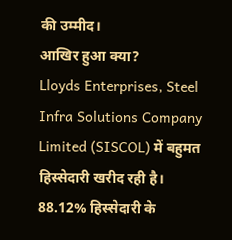की उम्मीद।
आखिर हुआ क्या?
Lloyds Enterprises, Steel Infra Solutions Company Limited (SISCOL) में बहुमत हिस्सेदारी खरीद रही है। 88.12% हिस्सेदारी के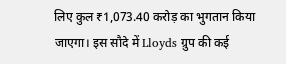लिए कुल ₹1,073.40 करोड़ का भुगतान किया जाएगा। इस सौदे में Lloyds ग्रुप की कई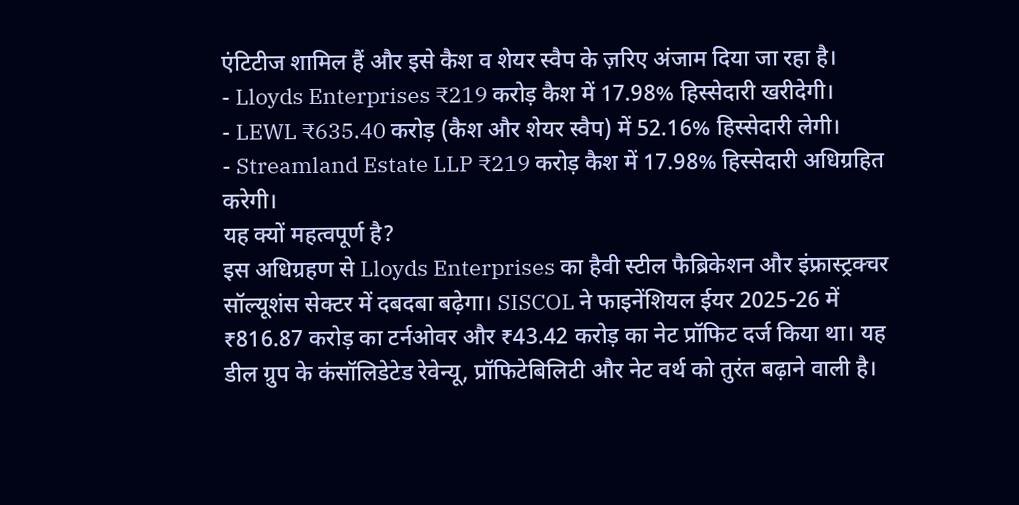एंटिटीज शामिल हैं और इसे कैश व शेयर स्वैप के ज़रिए अंजाम दिया जा रहा है।
- Lloyds Enterprises ₹219 करोड़ कैश में 17.98% हिस्सेदारी खरीदेगी।
- LEWL ₹635.40 करोड़ (कैश और शेयर स्वैप) में 52.16% हिस्सेदारी लेगी।
- Streamland Estate LLP ₹219 करोड़ कैश में 17.98% हिस्सेदारी अधिग्रहित करेगी।
यह क्यों महत्वपूर्ण है?
इस अधिग्रहण से Lloyds Enterprises का हैवी स्टील फैब्रिकेशन और इंफ्रास्ट्रक्चर सॉल्यूशंस सेक्टर में दबदबा बढ़ेगा। SISCOL ने फाइनेंशियल ईयर 2025-26 में ₹816.87 करोड़ का टर्नओवर और ₹43.42 करोड़ का नेट प्रॉफिट दर्ज किया था। यह डील ग्रुप के कंसॉलिडेटेड रेवेन्यू, प्रॉफिटेबिलिटी और नेट वर्थ को तुरंत बढ़ाने वाली है।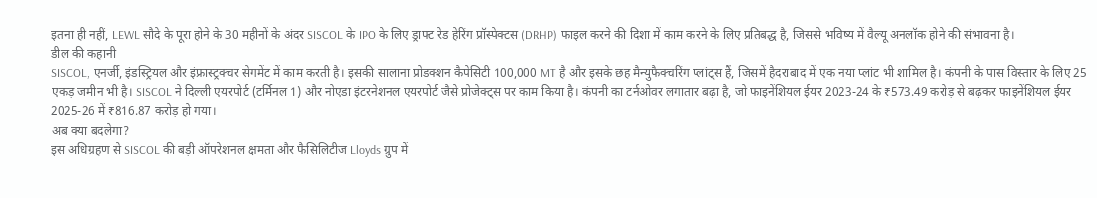इतना ही नहीं, LEWL सौदे के पूरा होने के 30 महीनों के अंदर SISCOL के IPO के लिए ड्राफ्ट रेड हेरिंग प्रॉस्पेक्टस (DRHP) फाइल करने की दिशा में काम करने के लिए प्रतिबद्ध है, जिससे भविष्य में वैल्यू अनलॉक होने की संभावना है।
डील की कहानी
SISCOL, एनर्जी, इंडस्ट्रियल और इंफ्रास्ट्रक्चर सेगमेंट में काम करती है। इसकी सालाना प्रोडक्शन कैपेसिटी 100,000 MT है और इसके छह मैन्युफैक्चरिंग प्लांट्स हैं, जिसमें हैदराबाद में एक नया प्लांट भी शामिल है। कंपनी के पास विस्तार के लिए 25 एकड़ जमीन भी है। SISCOL ने दिल्ली एयरपोर्ट (टर्मिनल 1) और नोएडा इंटरनेशनल एयरपोर्ट जैसे प्रोजेक्ट्स पर काम किया है। कंपनी का टर्नओवर लगातार बढ़ा है, जो फाइनेंशियल ईयर 2023-24 के ₹573.49 करोड़ से बढ़कर फाइनेंशियल ईयर 2025-26 में ₹816.87 करोड़ हो गया।
अब क्या बदलेगा?
इस अधिग्रहण से SISCOL की बड़ी ऑपरेशनल क्षमता और फैसिलिटीज Lloyds ग्रुप में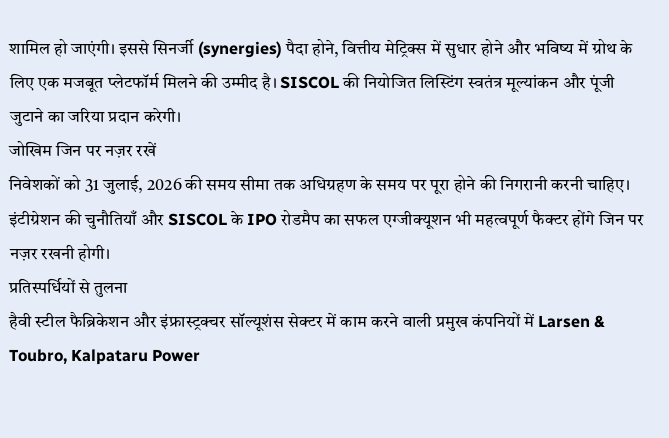शामिल हो जाएंगी। इससे सिनर्जी (synergies) पैदा होने, वित्तीय मेट्रिक्स में सुधार होने और भविष्य में ग्रोथ के लिए एक मजबूत प्लेटफॉर्म मिलने की उम्मीद है। SISCOL की नियोजित लिस्टिंग स्वतंत्र मूल्यांकन और पूंजी जुटाने का जरिया प्रदान करेगी।
जोखिम जिन पर नज़र रखें
निवेशकों को 31 जुलाई, 2026 की समय सीमा तक अधिग्रहण के समय पर पूरा होने की निगरानी करनी चाहिए। इंटीग्रेशन की चुनौतियाँ और SISCOL के IPO रोडमैप का सफल एग्जीक्यूशन भी महत्वपूर्ण फैक्टर होंगे जिन पर नज़र रखनी होगी।
प्रतिस्पर्धियों से तुलना
हैवी स्टील फैब्रिकेशन और इंफ्रास्ट्रक्चर सॉल्यूशंस सेक्टर में काम करने वाली प्रमुख कंपनियों में Larsen & Toubro, Kalpataru Power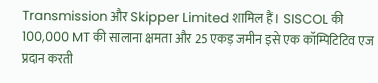Transmission और Skipper Limited शामिल हैं। SISCOL की 100,000 MT की सालाना क्षमता और 25 एकड़ जमीन इसे एक कॉम्पिटिटिव एज प्रदान करती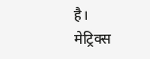है।
मेट्रिक्स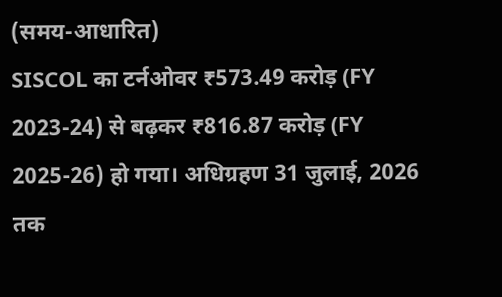(समय-आधारित)
SISCOL का टर्नओवर ₹573.49 करोड़ (FY 2023-24) से बढ़कर ₹816.87 करोड़ (FY 2025-26) हो गया। अधिग्रहण 31 जुलाई, 2026 तक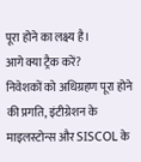पूरा होने का लक्ष्य है।
आगे क्या ट्रैक करें?
निवेशकों को अधिग्रहण पूरा होने की प्रगति, इंटीग्रेशन के माइलस्टोन्स और SISCOL के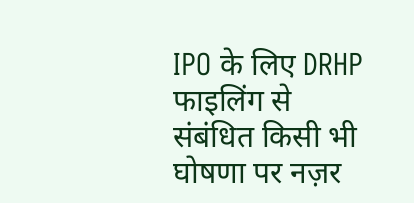IPO के लिए DRHP फाइलिंग से संबंधित किसी भी घोषणा पर नज़र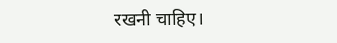रखनी चाहिए।